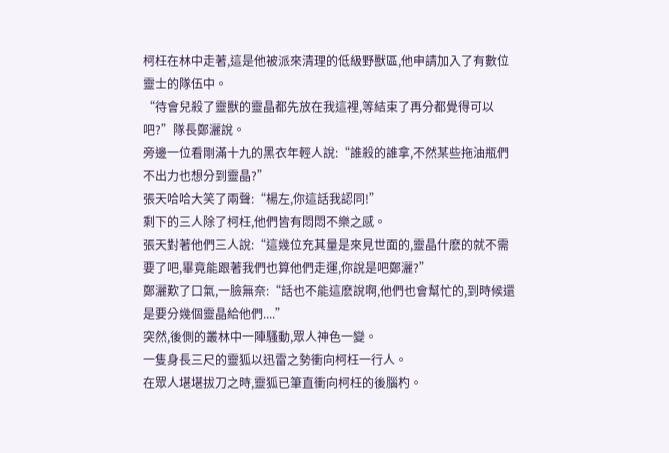柯枉在林中走著,這是他被派來清理的低級野獸區,他申請加入了有數位靈士的隊伍中。
“待會兒殺了靈獸的靈晶都先放在我這裡,等結束了再分都覺得可以吧?”隊長鄭灑說。
旁邊一位看剛滿十九的黑衣年輕人說:“誰殺的誰拿,不然某些拖油瓶們不出力也想分到靈晶?”
張天哈哈大笑了兩聲:“楊左,你這話我認同!”
剩下的三人除了柯枉,他們皆有悶悶不樂之感。
張天對著他們三人說:“這幾位充其量是來見世面的,靈晶什麽的就不需要了吧,畢竟能跟著我們也算他們走運,你說是吧鄭灑?”
鄭灑歎了口氣,一臉無奈:“話也不能這麽說啊,他們也會幫忙的,到時候還是要分幾個靈晶給他們....”
突然,後側的叢林中一陣騷動,眾人神色一變。
一隻身長三尺的靈狐以迅雷之勢衝向柯枉一行人。
在眾人堪堪拔刀之時,靈狐已筆直衝向柯枉的後腦杓。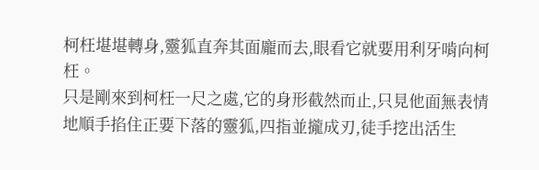柯枉堪堪轉身,靈狐直奔其面龐而去,眼看它就要用利牙啃向柯枉。
只是剛來到柯枉一尺之處,它的身形截然而止,只見他面無表情地順手掐住正要下落的靈狐,四指並攏成刃,徒手挖出活生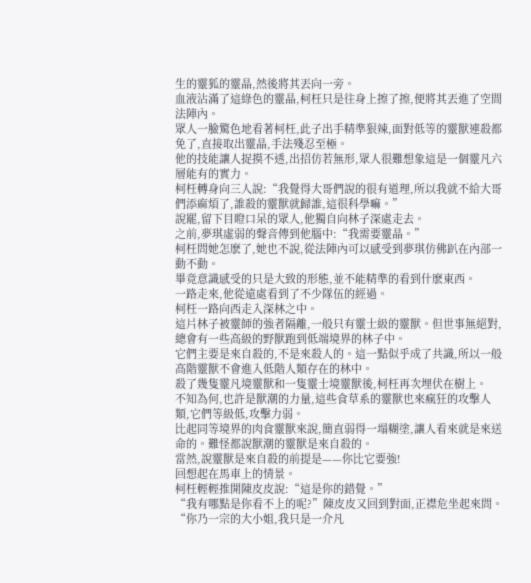生的靈狐的靈晶,然後將其丟向一旁。
血液沾滿了這綠色的靈晶,柯枉只是往身上擦了擦,便將其丟進了空間法陣內。
眾人一臉驚色地看著柯枉,此子出手精準狠辣,面對低等的靈獸連殺都免了,直接取出靈晶,手法殘忍至極。
他的技能讓人捉摸不透,出招仿若無形,眾人很難想象這是一個靈凡六層能有的實力。
柯枉轉身向三人說:“我覺得大哥們說的很有道理,所以我就不給大哥們添麻煩了,誰殺的靈獸就歸誰,這很科學嘛。”
說罷,留下目瞪口呆的眾人,他獨自向林子深處走去。
之前,夢琪虛弱的聲音傳到他腦中:“我需要靈晶。”
柯枉問她怎麽了,她也不說,從法陣內可以感受到夢琪仿佛趴在內部一動不動。
畢竟意識感受的只是大致的形態,並不能精準的看到什麽東西。
一路走來,他從遠處看到了不少隊伍的經過。
柯枉一路向西走入深林之中。
這片林子被靈師的強者隔離,一般只有靈士級的靈獸。但世事無絕對,總會有一些高級的野獸跑到低端境界的林子中。
它們主要是來自殺的,不是來殺人的。這一點似乎成了共識,所以一般高階靈獸不會進入低階人類存在的林中。
殺了幾隻靈凡境靈獸和一隻靈士境靈獸後,柯枉再次埋伏在樹上。
不知為何,也許是獸潮的力量,這些食草系的靈獸也來瘋狂的攻擊人類,它們等級低,攻擊力弱。
比起同等境界的肉食靈獸來說,簡直弱得一塌糊塗,讓人看來就是來送命的。難怪都說獸潮的靈獸是來自殺的。
當然,說靈獸是來自殺的前提是——你比它要強!
回想起在馬車上的情景。
柯枉輕輕推開陳皮皮說:“這是你的錯覺。”
“我有哪點是你看不上的呢?”陳皮皮又回到對面,正襟危坐起來問。
“你乃一宗的大小姐,我只是一介凡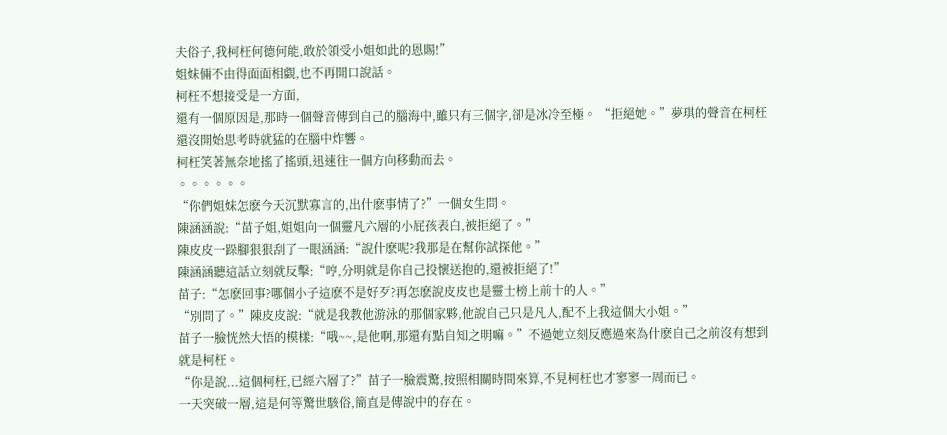夫俗子,我柯枉何德何能,敢於領受小姐如此的恩賜!”
姐妹倆不由得面面相覷,也不再開口說話。
柯枉不想接受是一方面,
還有一個原因是,那時一個聲音傳到自己的腦海中,雖只有三個字,卻是冰冷至極。 “拒絕她。”夢琪的聲音在柯枉還沒開始思考時就猛的在腦中炸響。
柯枉笑著無奈地搖了搖頭,迅速往一個方向移動而去。
。。。。。。
“你們姐妹怎麽今天沉默寡言的,出什麽事情了?”一個女生問。
陳涵涵說:“苗子姐,姐姐向一個靈凡六層的小屁孩表白,被拒絕了。”
陳皮皮一跺腳狠狠刮了一眼涵涵:“說什麽呢?我那是在幫你試探他。”
陳涵涵聽這話立刻就反擊:“哼,分明就是你自己投懷送抱的,還被拒絕了!”
苗子:“怎麽回事?哪個小子這麽不是好歹?再怎麽說皮皮也是靈士榜上前十的人。”
“別問了。”陳皮皮說:“就是我教他游泳的那個家夥,他說自己只是凡人,配不上我這個大小姐。”
苗子一臉恍然大悟的模樣:“哦~~,是他啊,那還有點自知之明嘛。”不過她立刻反應過來為什麽自己之前沒有想到就是柯枉。
“你是說...這個柯枉,已經六層了?”苗子一臉震驚,按照相關時間來算,不見柯枉也才寥寥一周而已。
一天突破一層,這是何等驚世駭俗,簡直是傳說中的存在。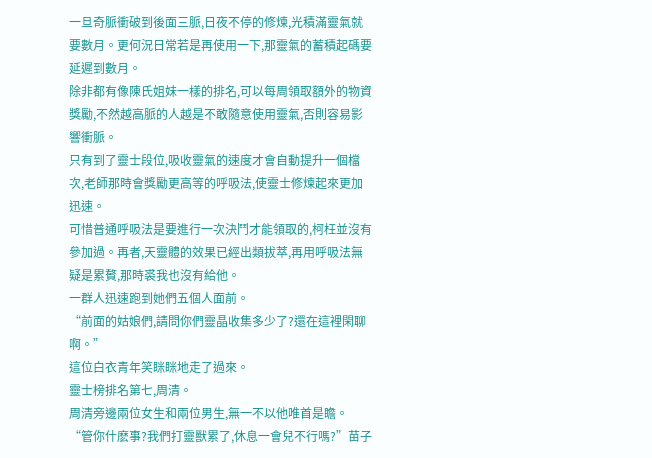一旦奇脈衝破到後面三脈,日夜不停的修煉,光積滿靈氣就要數月。更何況日常若是再使用一下,那靈氣的蓄積起碼要延遲到數月。
除非都有像陳氏姐妹一樣的排名,可以每周領取額外的物資獎勵,不然越高脈的人越是不敢隨意使用靈氣,否則容易影響衝脈。
只有到了靈士段位,吸收靈氣的速度才會自動提升一個檔次,老師那時會獎勵更高等的呼吸法,使靈士修煉起來更加迅速。
可惜普通呼吸法是要進行一次決鬥才能領取的,柯枉並沒有參加過。再者,天靈體的效果已經出類拔萃,再用呼吸法無疑是累贅,那時裘我也沒有給他。
一群人迅速跑到她們五個人面前。
“前面的姑娘們,請問你們靈晶收集多少了?還在這裡閑聊啊。”
這位白衣青年笑眯眯地走了過來。
靈士榜排名第七,周清。
周清旁邊兩位女生和兩位男生,無一不以他唯首是瞻。
“管你什麽事?我們打靈獸累了,休息一會兒不行嗎?”苗子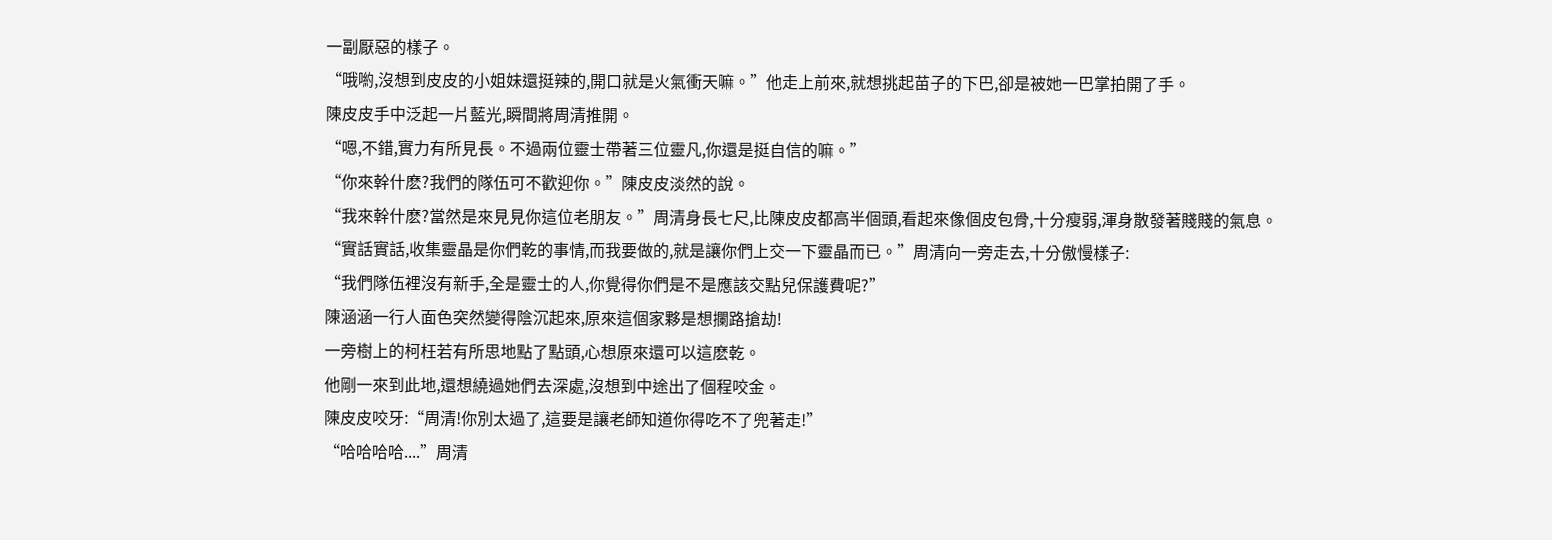一副厭惡的樣子。
“哦喲,沒想到皮皮的小姐妹還挺辣的,開口就是火氣衝天嘛。”他走上前來,就想挑起苗子的下巴,卻是被她一巴掌拍開了手。
陳皮皮手中泛起一片藍光,瞬間將周清推開。
“嗯,不錯,實力有所見長。不過兩位靈士帶著三位靈凡,你還是挺自信的嘛。”
“你來幹什麽?我們的隊伍可不歡迎你。”陳皮皮淡然的說。
“我來幹什麽?當然是來見見你這位老朋友。”周清身長七尺,比陳皮皮都高半個頭,看起來像個皮包骨,十分瘦弱,渾身散發著賤賤的氣息。
“實話實話,收集靈晶是你們乾的事情,而我要做的,就是讓你們上交一下靈晶而已。”周清向一旁走去,十分傲慢樣子:
“我們隊伍裡沒有新手,全是靈士的人,你覺得你們是不是應該交點兒保護費呢?”
陳涵涵一行人面色突然變得陰沉起來,原來這個家夥是想攔路搶劫!
一旁樹上的柯枉若有所思地點了點頭,心想原來還可以這麽乾。
他剛一來到此地,還想繞過她們去深處,沒想到中途出了個程咬金。
陳皮皮咬牙:“周清!你別太過了,這要是讓老師知道你得吃不了兜著走!”
“哈哈哈哈....”周清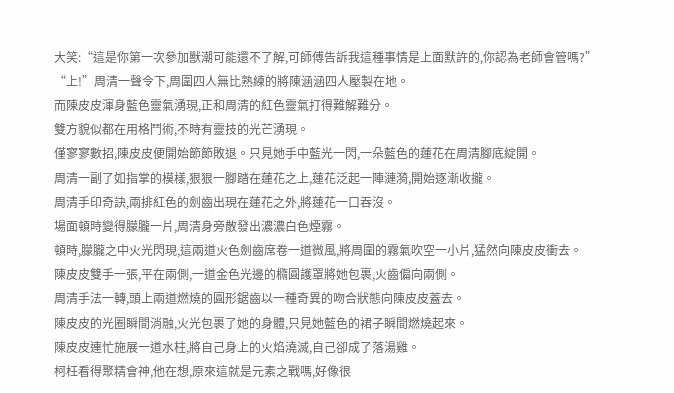大笑:“這是你第一次參加獸潮可能還不了解,可師傅告訴我這種事情是上面默許的,你認為老師會管嗎?”
“上!”周清一聲令下,周圍四人無比熟練的將陳涵涵四人壓製在地。
而陳皮皮渾身藍色靈氣湧現,正和周清的紅色靈氣打得難解難分。
雙方貌似都在用格鬥術,不時有靈技的光芒湧現。
僅寥寥數招,陳皮皮便開始節節敗退。只見她手中藍光一閃,一朵藍色的蓮花在周清腳底綻開。
周清一副了如指掌的模樣,狠狠一腳踏在蓮花之上,蓮花泛起一陣漣漪,開始逐漸收攏。
周清手印奇訣,兩排紅色的劍齒出現在蓮花之外,將蓮花一口吞沒。
場面頓時變得朦朧一片,周清身旁散發出濃濃白色煙霧。
頓時,朦朧之中火光閃現,這兩道火色劍齒席卷一道微風,將周圍的霧氣吹空一小片,猛然向陳皮皮衝去。
陳皮皮雙手一張,平在兩側,一道金色光邊的橢圓護罩將她包裹,火齒偏向兩側。
周清手法一轉,頭上兩道燃燒的圓形鋸齒以一種奇異的吻合狀態向陳皮皮蓋去。
陳皮皮的光圈瞬間消融,火光包裹了她的身體,只見她藍色的裙子瞬間燃燒起來。
陳皮皮連忙施展一道水柱,將自己身上的火焰澆滅,自己卻成了落湯雞。
柯枉看得聚精會神,他在想,原來這就是元素之戰嗎,好像很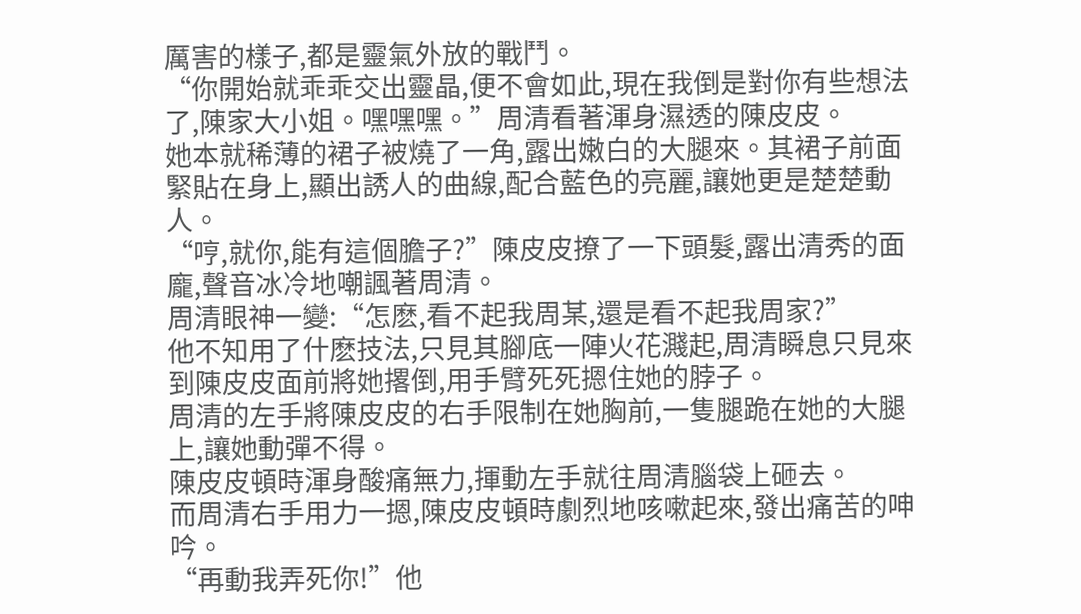厲害的樣子,都是靈氣外放的戰鬥。
“你開始就乖乖交出靈晶,便不會如此,現在我倒是對你有些想法了,陳家大小姐。嘿嘿嘿。”周清看著渾身濕透的陳皮皮。
她本就稀薄的裙子被燒了一角,露出嫩白的大腿來。其裙子前面緊貼在身上,顯出誘人的曲線,配合藍色的亮麗,讓她更是楚楚動人。
“哼,就你,能有這個膽子?”陳皮皮撩了一下頭髮,露出清秀的面龐,聲音冰冷地嘲諷著周清。
周清眼神一變:“怎麽,看不起我周某,還是看不起我周家?”
他不知用了什麽技法,只見其腳底一陣火花濺起,周清瞬息只見來到陳皮皮面前將她撂倒,用手臂死死摁住她的脖子。
周清的左手將陳皮皮的右手限制在她胸前,一隻腿跪在她的大腿上,讓她動彈不得。
陳皮皮頓時渾身酸痛無力,揮動左手就往周清腦袋上砸去。
而周清右手用力一摁,陳皮皮頓時劇烈地咳嗽起來,發出痛苦的呻吟。
“再動我弄死你!”他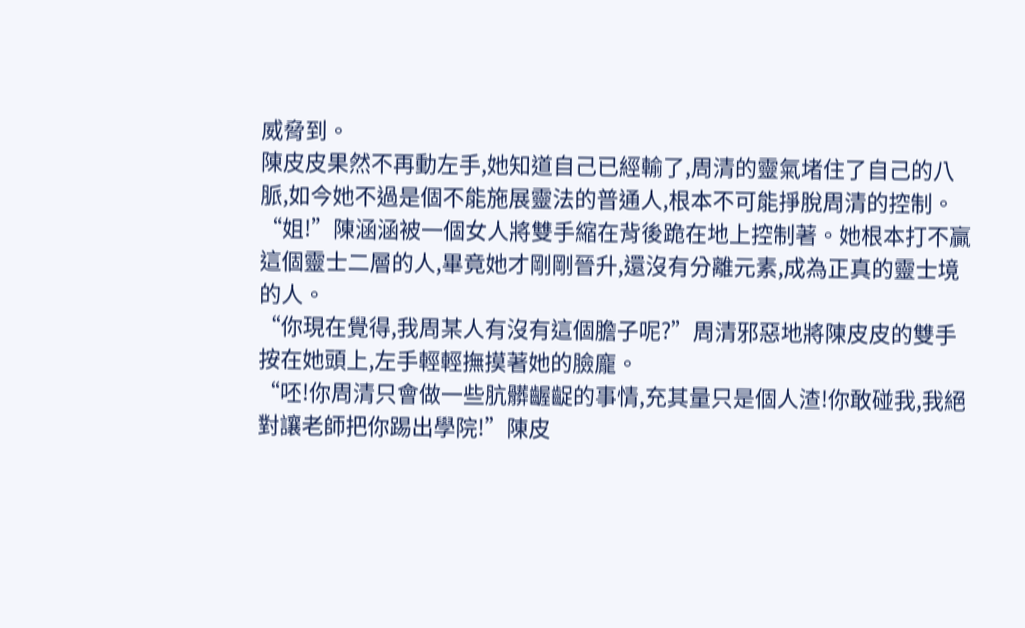威脅到。
陳皮皮果然不再動左手,她知道自己已經輸了,周清的靈氣堵住了自己的八脈,如今她不過是個不能施展靈法的普通人,根本不可能掙脫周清的控制。
“姐!”陳涵涵被一個女人將雙手縮在背後跪在地上控制著。她根本打不贏這個靈士二層的人,畢竟她才剛剛晉升,還沒有分離元素,成為正真的靈士境的人。
“你現在覺得,我周某人有沒有這個膽子呢?”周清邪惡地將陳皮皮的雙手按在她頭上,左手輕輕撫摸著她的臉龐。
“呸!你周清只會做一些肮髒齷齪的事情,充其量只是個人渣!你敢碰我,我絕對讓老師把你踢出學院!”陳皮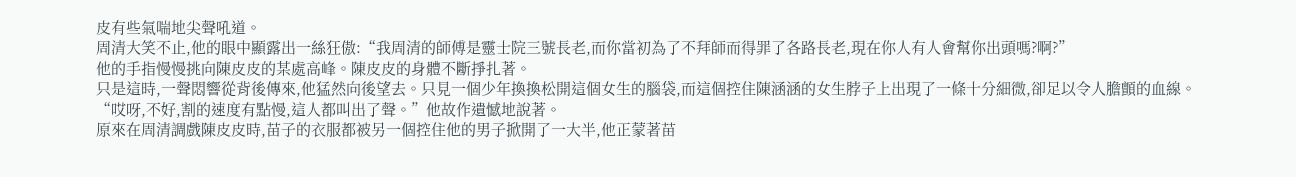皮有些氣喘地尖聲吼道。
周清大笑不止,他的眼中顯露出一絲狂傲:“我周清的師傅是靈士院三號長老,而你當初為了不拜師而得罪了各路長老,現在你人有人會幫你出頭嗎?啊?”
他的手指慢慢挑向陳皮皮的某處高峰。陳皮皮的身體不斷掙扎著。
只是這時,一聲悶響從背後傳來,他猛然向後望去。只見一個少年換換松開這個女生的腦袋,而這個控住陳涵涵的女生脖子上出現了一條十分細微,卻足以令人膽顫的血線。
“哎呀,不好,割的速度有點慢,這人都叫出了聲。”他故作遺憾地說著。
原來在周清調戲陳皮皮時,苗子的衣服都被另一個控住他的男子掀開了一大半,他正蒙著苗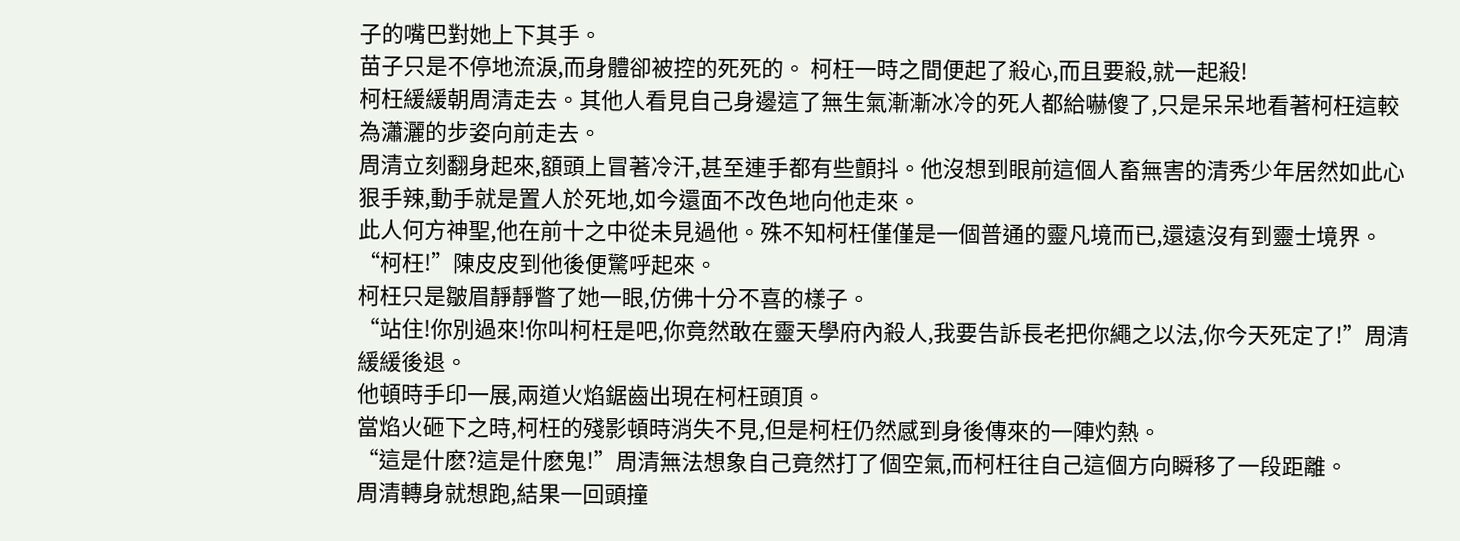子的嘴巴對她上下其手。
苗子只是不停地流淚,而身體卻被控的死死的。 柯枉一時之間便起了殺心,而且要殺,就一起殺!
柯枉緩緩朝周清走去。其他人看見自己身邊這了無生氣漸漸冰冷的死人都給嚇傻了,只是呆呆地看著柯枉這較為瀟灑的步姿向前走去。
周清立刻翻身起來,額頭上冒著冷汗,甚至連手都有些顫抖。他沒想到眼前這個人畜無害的清秀少年居然如此心狠手辣,動手就是置人於死地,如今還面不改色地向他走來。
此人何方神聖,他在前十之中從未見過他。殊不知柯枉僅僅是一個普通的靈凡境而已,還遠沒有到靈士境界。
“柯枉!”陳皮皮到他後便驚呼起來。
柯枉只是皺眉靜靜瞥了她一眼,仿佛十分不喜的樣子。
“站住!你別過來!你叫柯枉是吧,你竟然敢在靈天學府內殺人,我要告訴長老把你繩之以法,你今天死定了!”周清緩緩後退。
他頓時手印一展,兩道火焰鋸齒出現在柯枉頭頂。
當焰火砸下之時,柯枉的殘影頓時消失不見,但是柯枉仍然感到身後傳來的一陣灼熱。
“這是什麽?這是什麽鬼!”周清無法想象自己竟然打了個空氣,而柯枉往自己這個方向瞬移了一段距離。
周清轉身就想跑,結果一回頭撞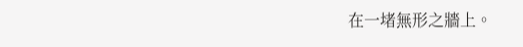在一堵無形之牆上。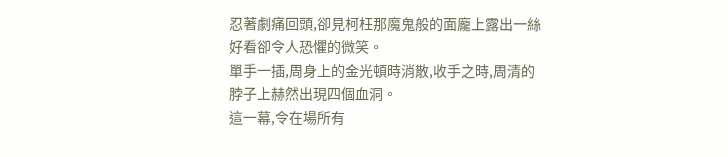忍著劇痛回頭,卻見柯枉那魔鬼般的面龐上露出一絲好看卻令人恐懼的微笑。
單手一插,周身上的金光頓時消散,收手之時,周清的脖子上赫然出現四個血洞。
這一幕,令在場所有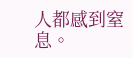人都感到窒息。